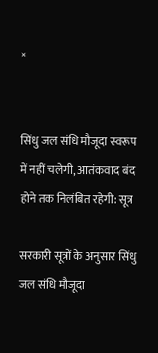×


सिंधु जल संधि मौजूदा स्वरूप में नहीं चलेगी, आतंकवाद बंद होने तक निलंबित रहेगी: सूत्र

सरकारी सूत्रों के अनुसार सिंधु जल संधि मौजूदा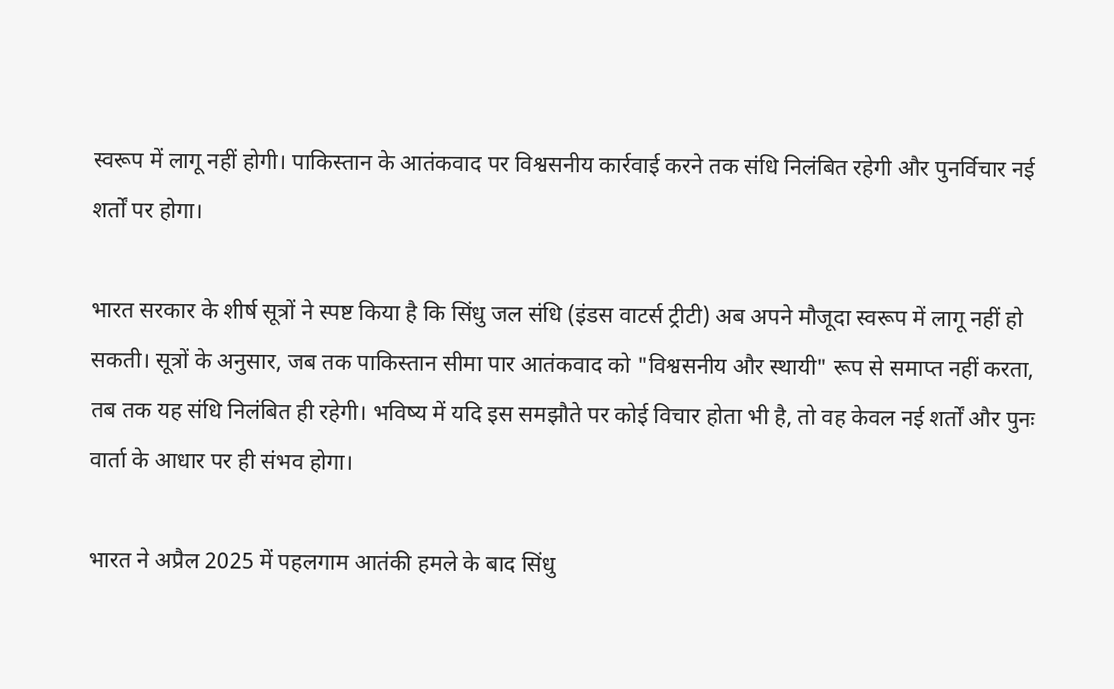स्वरूप में लागू नहीं होगी। पाकिस्तान के आतंकवाद पर विश्वसनीय कार्रवाई करने तक संधि निलंबित रहेगी और पुनर्विचार नई शर्तों पर होगा।

भारत सरकार के शीर्ष सूत्रों ने स्पष्ट किया है कि सिंधु जल संधि (इंडस वाटर्स ट्रीटी) अब अपने मौजूदा स्वरूप में लागू नहीं हो सकती। सूत्रों के अनुसार, जब तक पाकिस्तान सीमा पार आतंकवाद को "विश्वसनीय और स्थायी" रूप से समाप्त नहीं करता, तब तक यह संधि निलंबित ही रहेगी। भविष्य में यदि इस समझौते पर कोई विचार होता भी है, तो वह केवल नई शर्तों और पुनः वार्ता के आधार पर ही संभव होगा।

भारत ने अप्रैल 2025 में पहलगाम आतंकी हमले के बाद सिंधु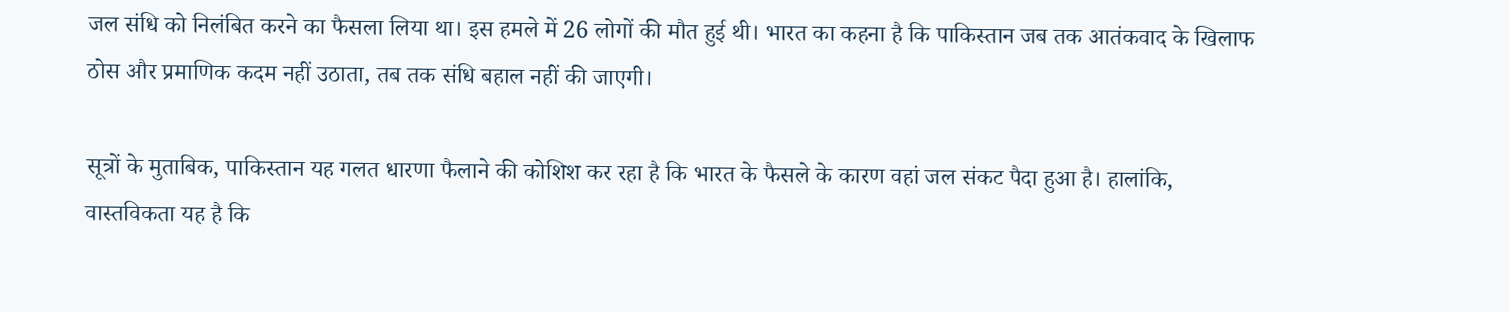जल संधि को निलंबित करने का फैसला लिया था। इस हमले में 26 लोगों की मौत हुई थी। भारत का कहना है कि पाकिस्तान जब तक आतंकवाद के खिलाफ ठोस और प्रमाणिक कदम नहीं उठाता, तब तक संधि बहाल नहीं की जाएगी।

सूत्रों के मुताबिक, पाकिस्तान यह गलत धारणा फैलाने की कोशिश कर रहा है कि भारत के फैसले के कारण वहां जल संकट पैदा हुआ है। हालांकि, वास्तविकता यह है कि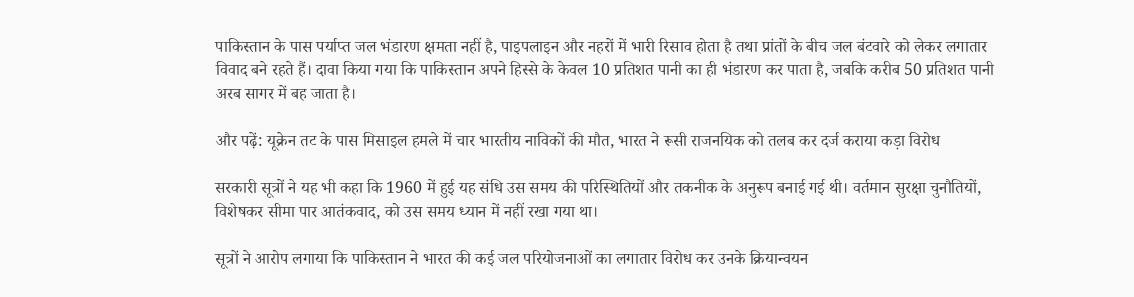पाकिस्तान के पास पर्याप्त जल भंडारण क्षमता नहीं है, पाइपलाइन और नहरों में भारी रिसाव होता है तथा प्रांतों के बीच जल बंटवारे को लेकर लगातार विवाद बने रहते हैं। दावा किया गया कि पाकिस्तान अपने हिस्से के केवल 10 प्रतिशत पानी का ही भंडारण कर पाता है, जबकि करीब 50 प्रतिशत पानी अरब सागर में बह जाता है।

और पढ़ें: यूक्रेन तट के पास मिसाइल हमले में चार भारतीय नाविकों की मौत, भारत ने रूसी राजनयिक को तलब कर दर्ज कराया कड़ा विरोध

सरकारी सूत्रों ने यह भी कहा कि 1960 में हुई यह संधि उस समय की परिस्थितियों और तकनीक के अनुरूप बनाई गई थी। वर्तमान सुरक्षा चुनौतियों, विशेषकर सीमा पार आतंकवाद, को उस समय ध्यान में नहीं रखा गया था।

सूत्रों ने आरोप लगाया कि पाकिस्तान ने भारत की कई जल परियोजनाओं का लगातार विरोध कर उनके क्रियान्वयन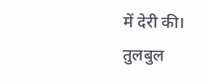में देरी की। तुलबुल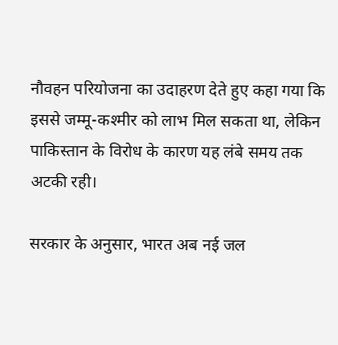नौवहन परियोजना का उदाहरण देते हुए कहा गया कि इससे जम्मू-कश्मीर को लाभ मिल सकता था, लेकिन पाकिस्तान के विरोध के कारण यह लंबे समय तक अटकी रही।

सरकार के अनुसार, भारत अब नई जल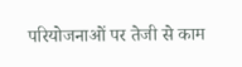परियोजनाओं पर तेजी से काम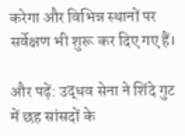करेगा और विभिन्न स्थानों पर सर्वेक्षण भी शुरू कर दिए गए हैं।

और पढ़ें: उद्धव सेना ने शिंदे गुट में छह सांसदों के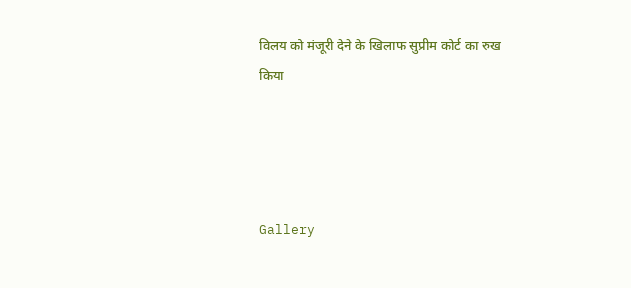विलय को मंजूरी देने के खिलाफ सुप्रीम कोर्ट का रुख किया




Gallery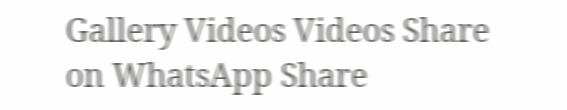Gallery Videos Videos Share on WhatsApp Share